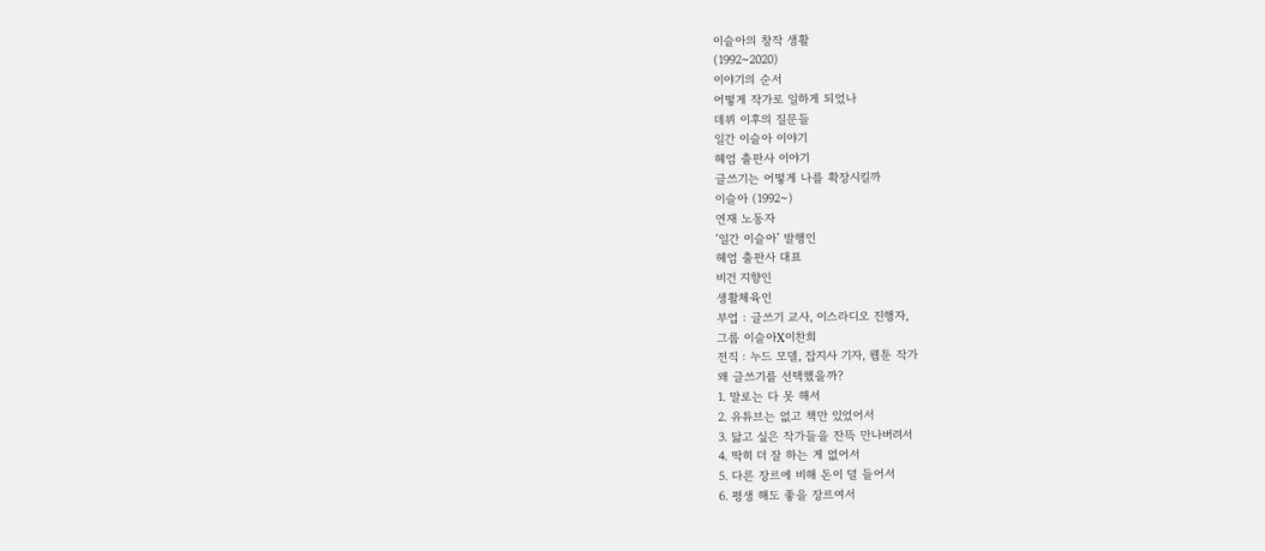이슬아의 창작 생활
(1992~2020)
이야기의 순서
어떻게 작가로 일하게 되었나
데뷔 이후의 질문들
일간 이슬아 이야기
헤엄 출판사 이야기
글쓰기는 어떻게 나를 확장시킬까
이슬아 (1992~)
연재 노동자
‘일간 이슬아’ 발행인
헤엄 출판사 대표
비건 지향인
생활체육인
부업 : 글쓰기 교사, 이스라디오 진행자,
그룹 이슬아X이찬희
전직 : 누드 모델, 잡지사 기자, 웹툰 작가
왜 글쓰기를 선택했을까?
1. 말로는 다 못 해서
2. 유튜브는 없고 책만 있었어서
3. 닮고 싶은 작가들을 잔뜩 만나버려서
4. 딱히 더 잘 하는 게 없어서
5. 다른 장르에 비해 돈이 덜 들어서
6. 평생 해도 좋을 장르여서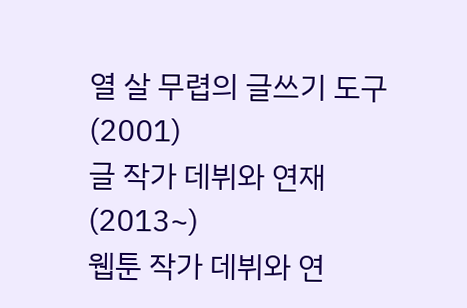열 살 무렵의 글쓰기 도구
(2001)
글 작가 데뷔와 연재
(2013~)
웹툰 작가 데뷔와 연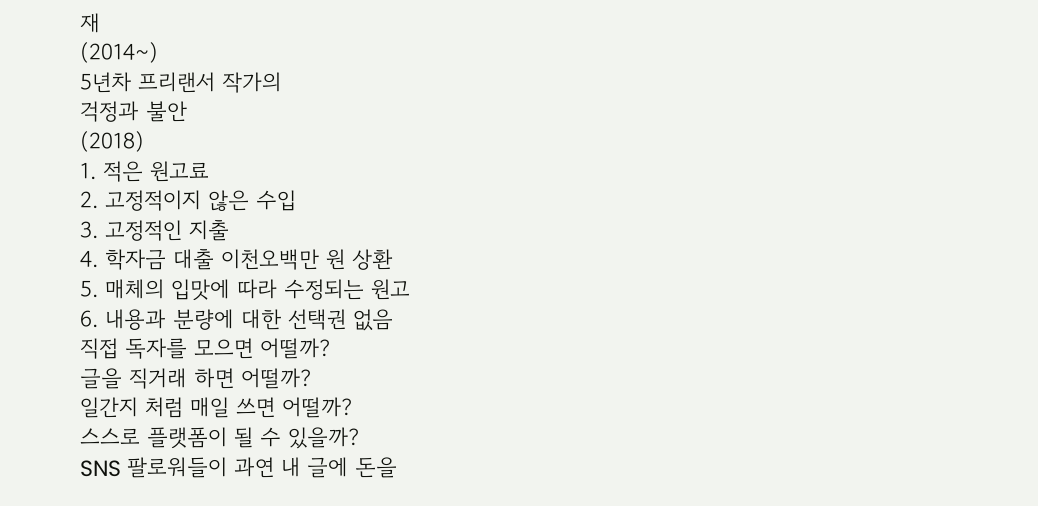재
(2014~)
5년차 프리랜서 작가의
걱정과 불안
(2018)
1. 적은 원고료
2. 고정적이지 않은 수입
3. 고정적인 지출
4. 학자금 대출 이천오백만 원 상환
5. 매체의 입맛에 따라 수정되는 원고
6. 내용과 분량에 대한 선택권 없음
직접 독자를 모으면 어떨까?
글을 직거래 하면 어떨까?
일간지 처럼 매일 쓰면 어떨까?
스스로 플랫폼이 될 수 있을까?
SNS 팔로워들이 과연 내 글에 돈을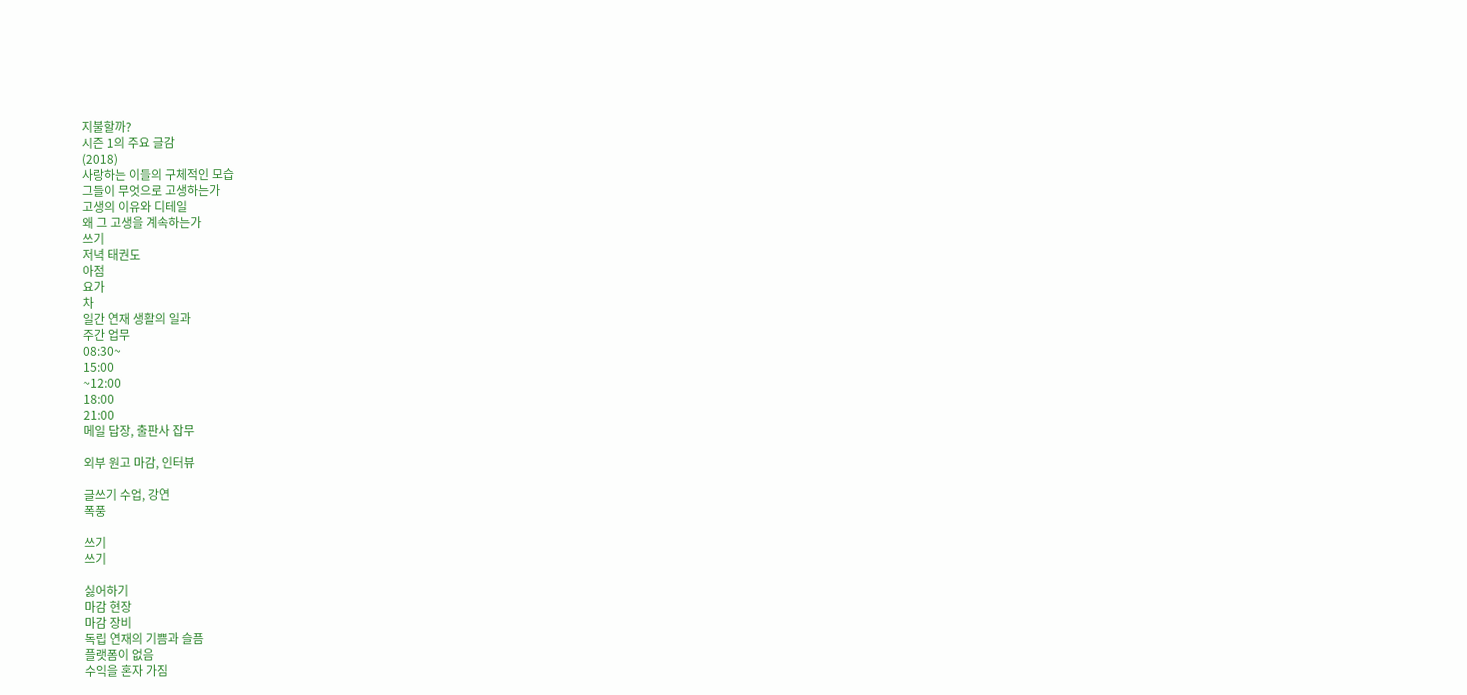지불할까?
시즌 1의 주요 글감
(2018)
사랑하는 이들의 구체적인 모습
그들이 무엇으로 고생하는가
고생의 이유와 디테일
왜 그 고생을 계속하는가
쓰기
저녁 태권도
아점
요가
차
일간 연재 생활의 일과
주간 업무
08:30~
15:00
~12:00
18:00
21:00
메일 답장, 출판사 잡무

외부 원고 마감, 인터뷰

글쓰기 수업, 강연
폭풍

쓰기
쓰기

싫어하기
마감 현장
마감 장비
독립 연재의 기쁨과 슬픔
플랫폼이 없음
수익을 혼자 가짐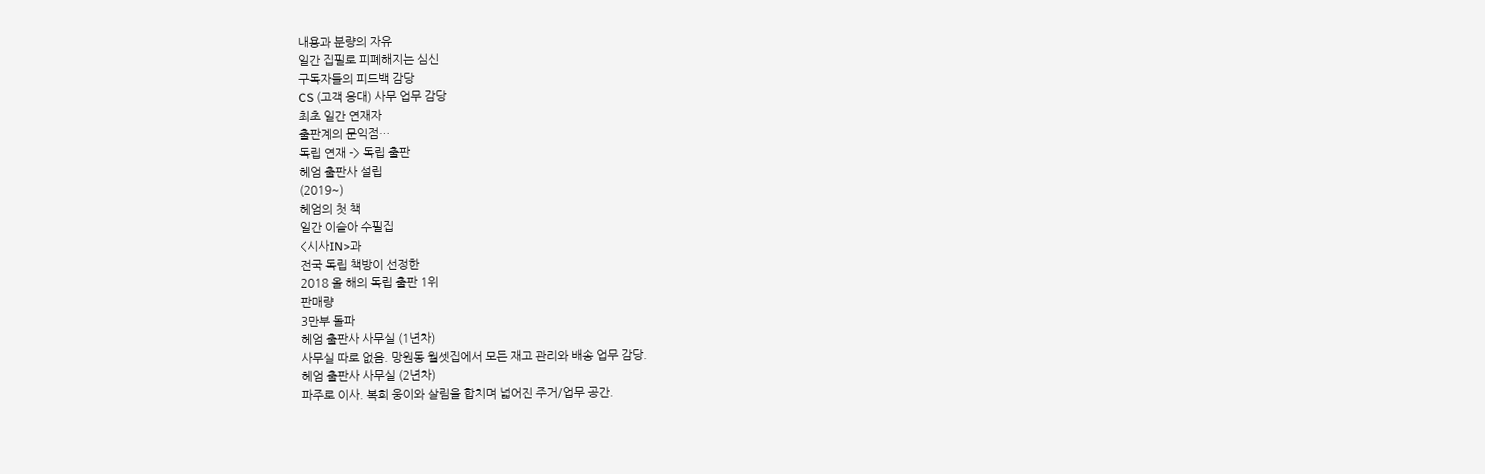내용과 분량의 자유
일간 집필로 피폐해지는 심신
구독자들의 피드백 감당
CS (고객 응대) 사무 업무 감당
최초 일간 연재자
출판계의 문익점…
독립 연재 -> 독립 출판
헤엄 출판사 설립
(2019~)
헤엄의 첫 책
일간 이슬아 수필집
<시사IN>과
전국 독립 책방이 선정한
2018 올 해의 독립 출판 1위
판매량
3만부 돌파
헤엄 출판사 사무실 (1년차)
사무실 따로 없음. 망원동 월셋집에서 모든 재고 관리와 배송 업무 감당.
헤엄 출판사 사무실 (2년차)
파주로 이사. 복희 웅이와 살림을 합치며 넓어진 주거/업무 공간.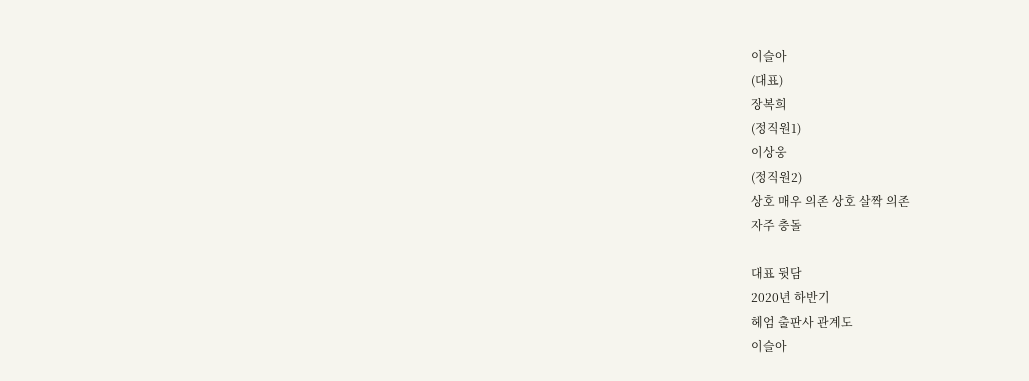이슬아
(대표)
장복희
(정직원1)
이상웅
(정직원2)
상호 매우 의존 상호 살짝 의존
자주 충돌

대표 뒷담
2020년 하반기
헤엄 출판사 관계도
이슬아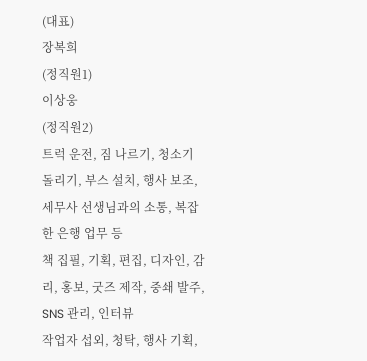(대표)
장복희
(정직원1)
이상웅
(정직원2)
트럭 운전, 짐 나르기, 청소기 돌리기, 부스 설치, 행사 보조,
세무사 선생님과의 소통, 복잡한 은행 업무 등
책 집필, 기획, 편집, 디자인, 감리, 홍보, 굿즈 제작, 중쇄 발주, SNS 관리, 인터뷰
작업자 섭외, 청탁, 행사 기획,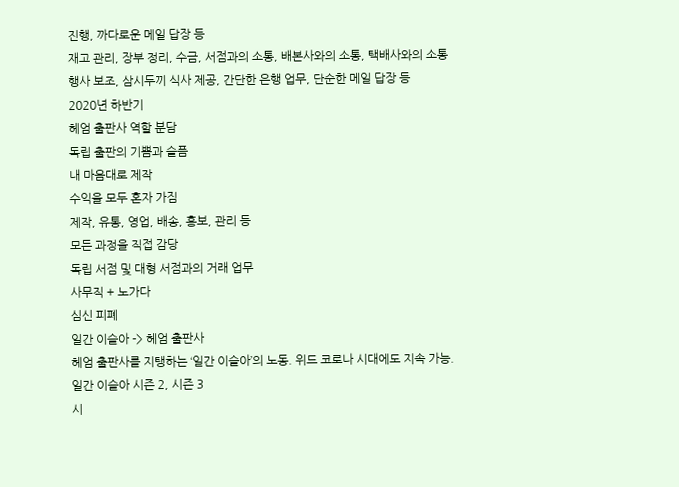진행, 까다로운 메일 답장 등
재고 관리, 장부 정리, 수금, 서점과의 소통, 배본사와의 소통, 택배사와의 소통
행사 보조, 삼시두끼 식사 제공, 간단한 은행 업무, 단순한 메일 답장 등
2020년 하반기
헤엄 출판사 역할 분담
독립 출판의 기쁨과 슬픔
내 마음대로 제작
수익을 모두 혼자 가짐
제작, 유통, 영업, 배송, 홍보, 관리 등
모든 과정을 직접 감당
독립 서점 및 대형 서점과의 거래 업무
사무직 + 노가다
심신 피폐
일간 이슬아 -> 헤엄 출판사
헤엄 출판사를 지탱하는 ‘일간 이슬아’의 노동. 위드 코로나 시대에도 지속 가능.
일간 이슬아 시즌 2, 시즌 3
시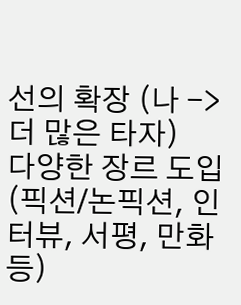선의 확장 (나 -> 더 많은 타자)
다양한 장르 도입 (픽션/논픽션, 인터뷰, 서평, 만화 등)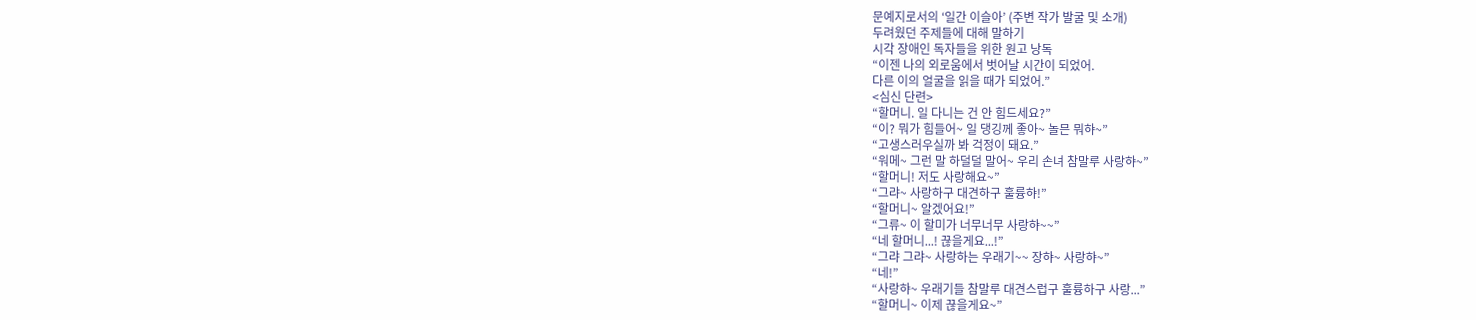문예지로서의 ‘일간 이슬아’ (주변 작가 발굴 및 소개)
두려웠던 주제들에 대해 말하기
시각 장애인 독자들을 위한 원고 낭독
“이젠 나의 외로움에서 벗어날 시간이 되었어.
다른 이의 얼굴을 읽을 때가 되었어.”
<심신 단련>
“할머니. 일 다니는 건 안 힘드세요?”
“이? 뭐가 힘들어~ 일 댕깅께 좋아~ 놀믄 뭐햐~”
“고생스러우실까 봐 걱정이 돼요.”
“워메~ 그런 말 하덜덜 말어~ 우리 손녀 참말루 사랑햐~”
“할머니! 저도 사랑해요~”
“그랴~ 사랑하구 대견하구 훌륭햐!”
“할머니~ 알겠어요!”
“그류~ 이 할미가 너무너무 사랑햐~~”
“네 할머니...! 끊을게요...!”
“그랴 그랴~ 사랑하는 우래기~~ 장햐~ 사랑햐~”
“네!”
“사랑햐~ 우래기들 참말루 대견스럽구 훌륭하구 사랑...”
“할머니~ 이제 끊을게요~”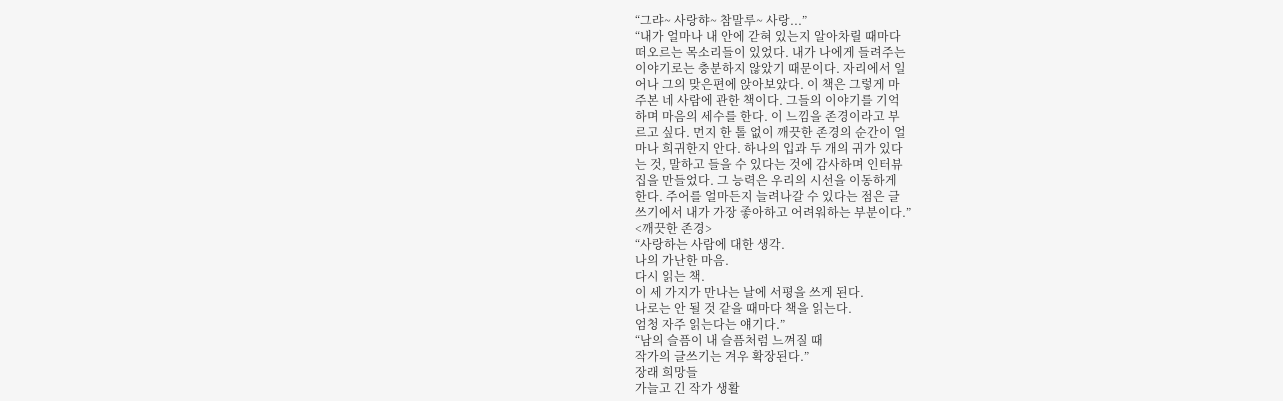“그랴~ 사랑햐~ 참말루~ 사랑...”
“내가 얼마나 내 안에 갇혀 있는지 알아차릴 때마다
떠오르는 목소리들이 있었다. 내가 나에게 들려주는
이야기로는 충분하지 않았기 때문이다. 자리에서 일
어나 그의 맞은편에 앉아보았다. 이 책은 그렇게 마
주본 네 사람에 관한 책이다. 그들의 이야기를 기억
하며 마음의 세수를 한다. 이 느낌을 존경이라고 부
르고 싶다. 먼지 한 톨 없이 깨끗한 존경의 순간이 얼
마나 희귀한지 안다. 하나의 입과 두 개의 귀가 있다
는 것, 말하고 들을 수 있다는 것에 감사하며 인터뷰
집을 만들었다. 그 능력은 우리의 시선을 이동하게
한다. 주어를 얼마든지 늘려나갈 수 있다는 점은 글
쓰기에서 내가 가장 좋아하고 어려워하는 부분이다.”
<깨끗한 존경>
“사랑하는 사람에 대한 생각.
나의 가난한 마음.
다시 읽는 책.
이 세 가지가 만나는 날에 서평을 쓰게 된다.
나로는 안 될 것 같을 때마다 책을 읽는다.
엄청 자주 읽는다는 얘기다.”
“남의 슬픔이 내 슬픔처럼 느껴질 때
작가의 글쓰기는 겨우 확장된다.”
장래 희망들
가늘고 긴 작가 생활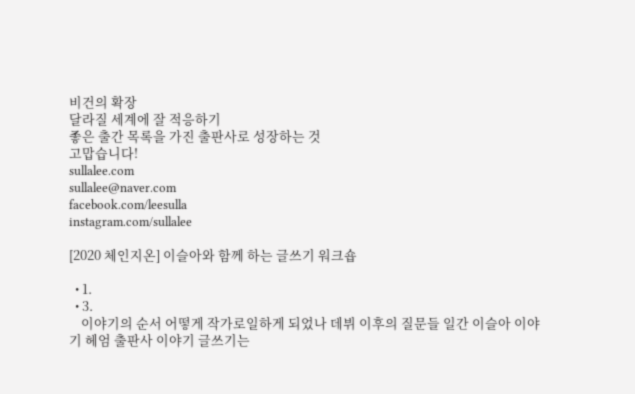비건의 확장
달라질 세계에 잘 적응하기
좋은 출간 목록을 가진 출판사로 성장하는 것
고맙습니다!
sullalee.com
sullalee@naver.com
facebook.com/leesulla
instagram.com/sullalee

[2020 체인지온] 이슬아와 함께 하는 글쓰기 워크숍

  • 1.
  • 3.
    이야기의 순서 어떻게 작가로일하게 되었나 데뷔 이후의 질문들 일간 이슬아 이야기 헤엄 출판사 이야기 글쓰기는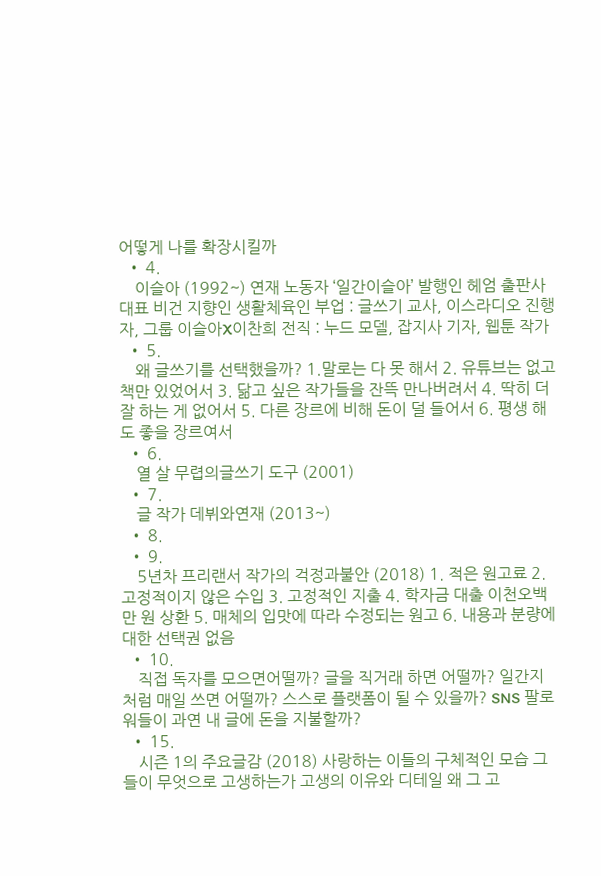어떻게 나를 확장시킬까
  • 4.
    이슬아 (1992~) 연재 노동자 ‘일간이슬아’ 발행인 헤엄 출판사 대표 비건 지향인 생활체육인 부업 : 글쓰기 교사, 이스라디오 진행자, 그룹 이슬아X이찬희 전직 : 누드 모델, 잡지사 기자, 웹툰 작가
  • 5.
    왜 글쓰기를 선택했을까? 1.말로는 다 못 해서 2. 유튜브는 없고 책만 있었어서 3. 닮고 싶은 작가들을 잔뜩 만나버려서 4. 딱히 더 잘 하는 게 없어서 5. 다른 장르에 비해 돈이 덜 들어서 6. 평생 해도 좋을 장르여서
  • 6.
    열 살 무렵의글쓰기 도구 (2001)
  • 7.
    글 작가 데뷔와연재 (2013~)
  • 8.
  • 9.
    5년차 프리랜서 작가의 걱정과불안 (2018) 1. 적은 원고료 2. 고정적이지 않은 수입 3. 고정적인 지출 4. 학자금 대출 이천오백만 원 상환 5. 매체의 입맛에 따라 수정되는 원고 6. 내용과 분량에 대한 선택권 없음
  • 10.
    직접 독자를 모으면어떨까? 글을 직거래 하면 어떨까? 일간지 처럼 매일 쓰면 어떨까? 스스로 플랫폼이 될 수 있을까? SNS 팔로워들이 과연 내 글에 돈을 지불할까?
  • 15.
    시즌 1의 주요글감 (2018) 사랑하는 이들의 구체적인 모습 그들이 무엇으로 고생하는가 고생의 이유와 디테일 왜 그 고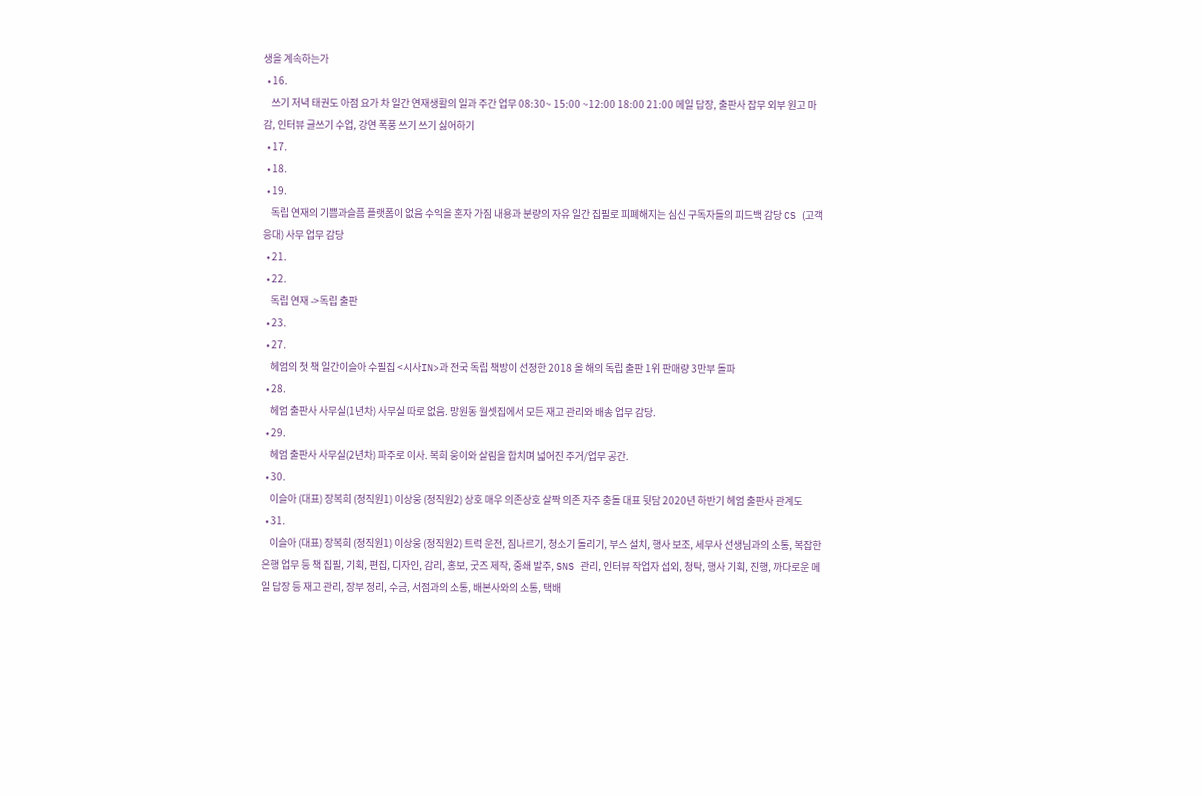생을 계속하는가
  • 16.
    쓰기 저녁 태권도 아점 요가 차 일간 연재생활의 일과 주간 업무 08:30~ 15:00 ~12:00 18:00 21:00 메일 답장, 출판사 잡무 외부 원고 마감, 인터뷰 글쓰기 수업, 강연 폭풍 쓰기 쓰기 싫어하기
  • 17.
  • 18.
  • 19.
    독립 연재의 기쁨과슬픔 플랫폼이 없음 수익을 혼자 가짐 내용과 분량의 자유 일간 집필로 피폐해지는 심신 구독자들의 피드백 감당 CS (고객 응대) 사무 업무 감당
  • 21.
  • 22.
    독립 연재 ->독립 출판
  • 23.
  • 27.
    헤엄의 첫 책 일간이슬아 수필집 <시사IN>과 전국 독립 책방이 선정한 2018 올 해의 독립 출판 1위 판매량 3만부 돌파
  • 28.
    헤엄 출판사 사무실(1년차) 사무실 따로 없음. 망원동 월셋집에서 모든 재고 관리와 배송 업무 감당.
  • 29.
    헤엄 출판사 사무실(2년차) 파주로 이사. 복희 웅이와 살림을 합치며 넓어진 주거/업무 공간.
  • 30.
    이슬아 (대표) 장복희 (정직원1) 이상웅 (정직원2) 상호 매우 의존상호 살짝 의존 자주 충돌 대표 뒷담 2020년 하반기 헤엄 출판사 관계도
  • 31.
    이슬아 (대표) 장복희 (정직원1) 이상웅 (정직원2) 트럭 운전, 짐나르기, 청소기 돌리기, 부스 설치, 행사 보조, 세무사 선생님과의 소통, 복잡한 은행 업무 등 책 집필, 기획, 편집, 디자인, 감리, 홍보, 굿즈 제작, 중쇄 발주, SNS 관리, 인터뷰 작업자 섭외, 청탁, 행사 기획, 진행, 까다로운 메일 답장 등 재고 관리, 장부 정리, 수금, 서점과의 소통, 배본사와의 소통, 택배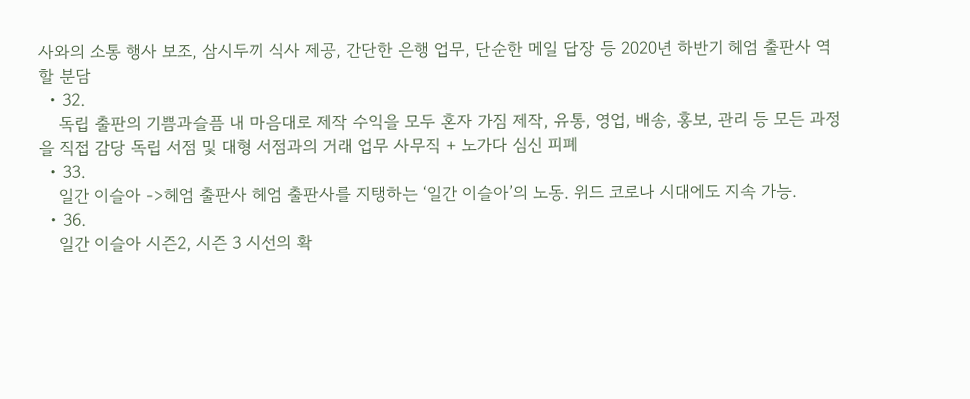사와의 소통 행사 보조, 삼시두끼 식사 제공, 간단한 은행 업무, 단순한 메일 답장 등 2020년 하반기 헤엄 출판사 역할 분담
  • 32.
    독립 출판의 기쁨과슬픔 내 마음대로 제작 수익을 모두 혼자 가짐 제작, 유통, 영업, 배송, 홍보, 관리 등 모든 과정을 직접 감당 독립 서점 및 대형 서점과의 거래 업무 사무직 + 노가다 심신 피폐
  • 33.
    일간 이슬아 ->헤엄 출판사 헤엄 출판사를 지탱하는 ‘일간 이슬아’의 노동. 위드 코로나 시대에도 지속 가능.
  • 36.
    일간 이슬아 시즌2, 시즌 3 시선의 확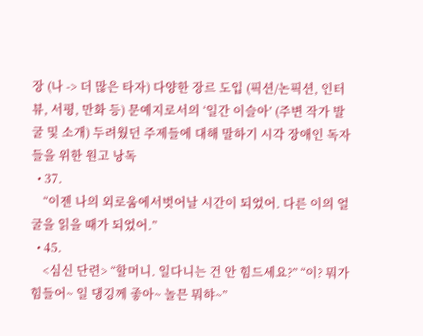장 (나 -> 더 많은 타자) 다양한 장르 도입 (픽션/논픽션, 인터뷰, 서평, 만화 등) 문예지로서의 ‘일간 이슬아’ (주변 작가 발굴 및 소개) 두려웠던 주제들에 대해 말하기 시각 장애인 독자들을 위한 원고 낭독
  • 37.
    “이젠 나의 외로움에서벗어날 시간이 되었어. 다른 이의 얼굴을 읽을 때가 되었어.”
  • 45.
    <심신 단련> “할머니. 일다니는 건 안 힘드세요?” “이? 뭐가 힘들어~ 일 댕깅께 좋아~ 놀믄 뭐햐~”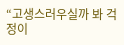“고생스러우실까 봐 걱정이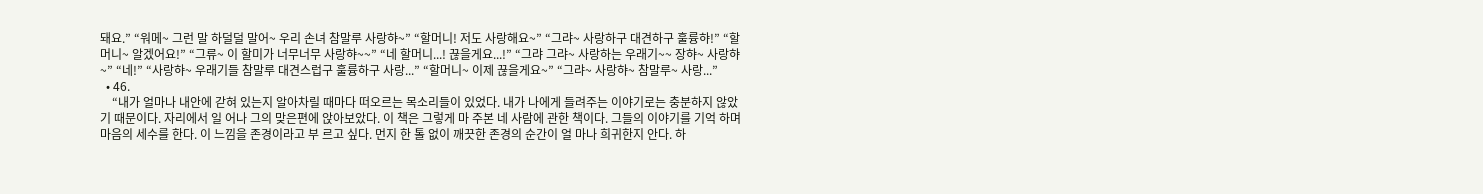돼요.” “워메~ 그런 말 하덜덜 말어~ 우리 손녀 참말루 사랑햐~” “할머니! 저도 사랑해요~” “그랴~ 사랑하구 대견하구 훌륭햐!” “할머니~ 알겠어요!” “그류~ 이 할미가 너무너무 사랑햐~~” “네 할머니...! 끊을게요...!” “그랴 그랴~ 사랑하는 우래기~~ 장햐~ 사랑햐~” “네!” “사랑햐~ 우래기들 참말루 대견스럽구 훌륭하구 사랑...” “할머니~ 이제 끊을게요~” “그랴~ 사랑햐~ 참말루~ 사랑...”
  • 46.
    “내가 얼마나 내안에 갇혀 있는지 알아차릴 때마다 떠오르는 목소리들이 있었다. 내가 나에게 들려주는 이야기로는 충분하지 않았기 때문이다. 자리에서 일 어나 그의 맞은편에 앉아보았다. 이 책은 그렇게 마 주본 네 사람에 관한 책이다. 그들의 이야기를 기억 하며 마음의 세수를 한다. 이 느낌을 존경이라고 부 르고 싶다. 먼지 한 톨 없이 깨끗한 존경의 순간이 얼 마나 희귀한지 안다. 하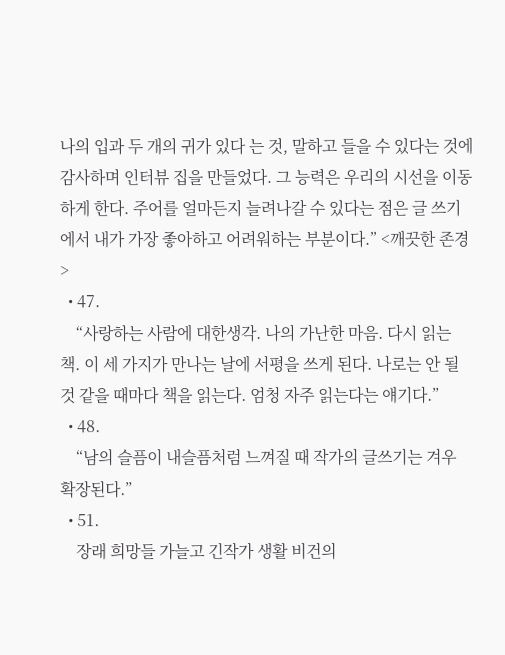나의 입과 두 개의 귀가 있다 는 것, 말하고 들을 수 있다는 것에 감사하며 인터뷰 집을 만들었다. 그 능력은 우리의 시선을 이동하게 한다. 주어를 얼마든지 늘려나갈 수 있다는 점은 글 쓰기에서 내가 가장 좋아하고 어려워하는 부분이다.” <깨끗한 존경>
  • 47.
    “사랑하는 사람에 대한생각. 나의 가난한 마음. 다시 읽는 책. 이 세 가지가 만나는 날에 서평을 쓰게 된다. 나로는 안 될 것 같을 때마다 책을 읽는다. 엄청 자주 읽는다는 얘기다.”
  • 48.
    “남의 슬픔이 내슬픔처럼 느껴질 때 작가의 글쓰기는 겨우 확장된다.”
  • 51.
    장래 희망들 가늘고 긴작가 생활 비건의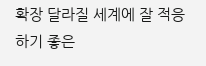확장 달라질 세계에 잘 적응하기 좋은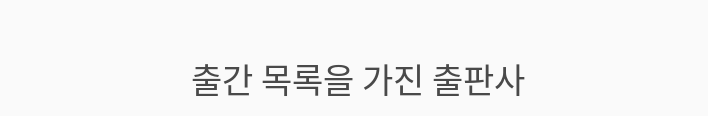출간 목록을 가진 출판사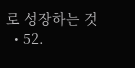로 성장하는 것
  • 52.